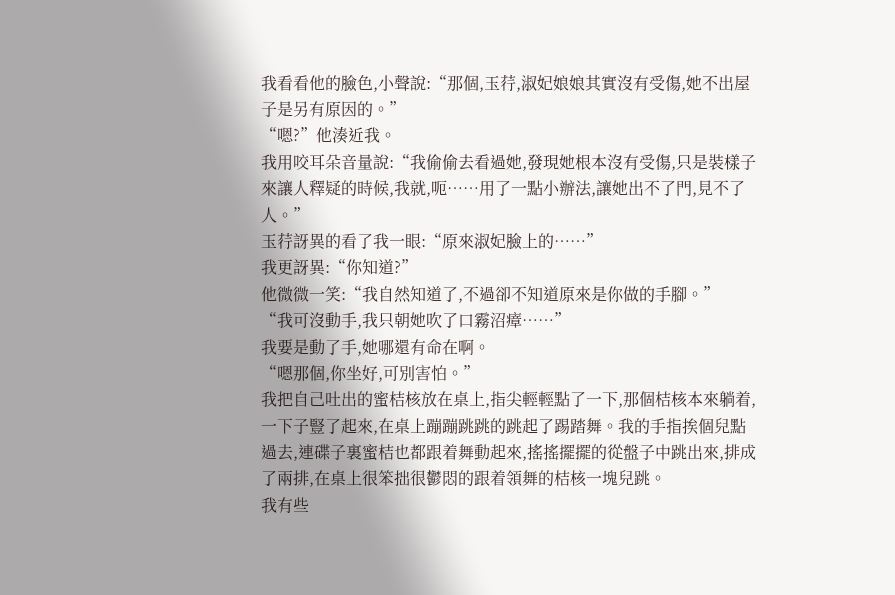我看看他的臉色,小聲說:“那個,玉荇,淑妃娘娘其實沒有受傷,她不出屋子是另有原因的。”
“嗯?”他湊近我。
我用咬耳朵音量說:“我偷偷去看過她,發現她根本沒有受傷,只是裝樣子來讓人釋疑的時候,我就,呃……用了一點小辦法,讓她出不了門,見不了人。”
玉荇訝異的看了我一眼:“原來淑妃臉上的……”
我更訝異:“你知道?”
他微微一笑:“我自然知道了,不過卻不知道原來是你做的手腳。”
“我可沒動手,我只朝她吹了口霧沼瘴……”
我要是動了手,她哪還有命在啊。
“嗯那個,你坐好,可別害怕。”
我把自己吐出的蜜桔核放在桌上,指尖輕輕點了一下,那個桔核本來躺着,一下子豎了起來,在桌上蹦蹦跳跳的跳起了踢踏舞。我的手指挨個兒點過去,連碟子裏蜜桔也都跟着舞動起來,搖搖擺擺的從盤子中跳出來,排成了兩排,在桌上很笨拙很鬱悶的跟着領舞的桔核一塊兒跳。
我有些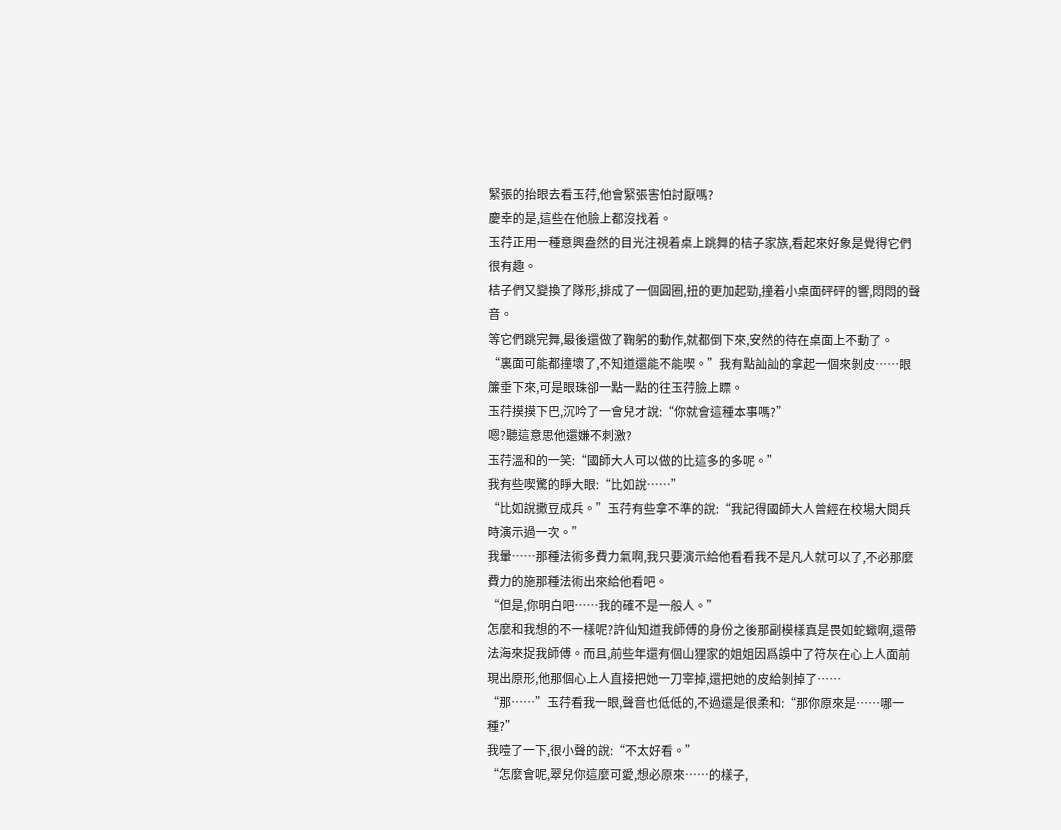緊張的抬眼去看玉荇,他會緊張害怕討厭嗎?
慶幸的是,這些在他臉上都沒找着。
玉荇正用一種意興盎然的目光注視着桌上跳舞的桔子家族,看起來好象是覺得它們很有趣。
桔子們又變換了隊形,排成了一個圓圈,扭的更加起勁,撞着小桌面砰砰的響,悶悶的聲音。
等它們跳完舞,最後還做了鞠躬的動作,就都倒下來,安然的待在桌面上不動了。
“裏面可能都撞壞了,不知道還能不能喫。”我有點訕訕的拿起一個來剝皮……眼簾垂下來,可是眼珠卻一點一點的往玉荇臉上瞟。
玉荇摸摸下巴,沉吟了一會兒才說:“你就會這種本事嗎?”
嗯?聽這意思他還嫌不刺激?
玉荇溫和的一笑:“國師大人可以做的比這多的多呢。”
我有些喫驚的睜大眼:“比如說……”
“比如說撒豆成兵。”玉荇有些拿不準的說:“我記得國師大人曾經在校場大閱兵時演示過一次。”
我暈……那種法術多費力氣啊,我只要演示給他看看我不是凡人就可以了,不必那麼費力的施那種法術出來給他看吧。
“但是,你明白吧……我的確不是一般人。”
怎麼和我想的不一樣呢?許仙知道我師傅的身份之後那副模樣真是畏如蛇蠍啊,還帶法海來捉我師傅。而且,前些年還有個山狸家的姐姐因爲誤中了符灰在心上人面前現出原形,他那個心上人直接把她一刀宰掉,還把她的皮給剝掉了……
“那……”玉荇看我一眼,聲音也低低的,不過還是很柔和:“那你原來是……哪一種?”
我噎了一下,很小聲的說:“不太好看。”
“怎麼會呢,翠兒你這麼可愛,想必原來……的樣子,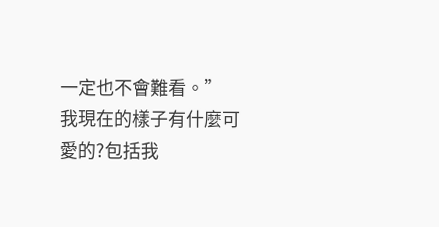一定也不會難看。”
我現在的樣子有什麼可愛的?包括我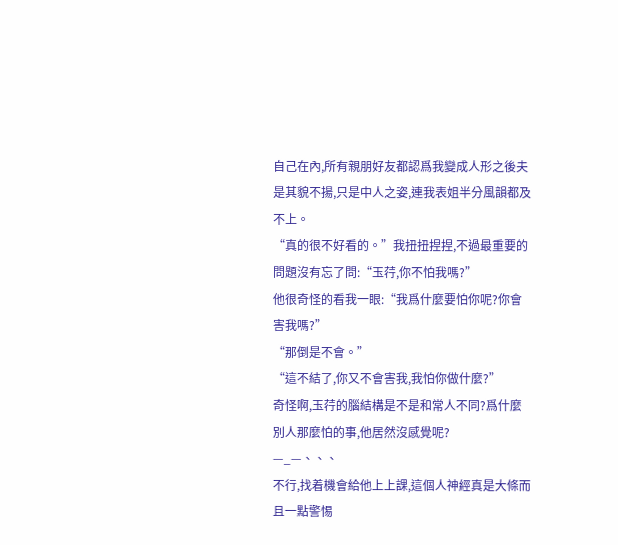自己在內,所有親朋好友都認爲我變成人形之後夫是其貌不揚,只是中人之姿,連我表姐半分風韻都及不上。
“真的很不好看的。”我扭扭捏捏,不過最重要的問題沒有忘了問:“玉荇,你不怕我嗎?”
他很奇怪的看我一眼:“我爲什麼要怕你呢?你會害我嗎?”
“那倒是不會。”
“這不結了,你又不會害我,我怕你做什麼?”
奇怪啊,玉荇的腦結構是不是和常人不同?爲什麼別人那麼怕的事,他居然沒感覺呢?
—_—、、、
不行,找着機會給他上上課,這個人神經真是大條而且一點警惕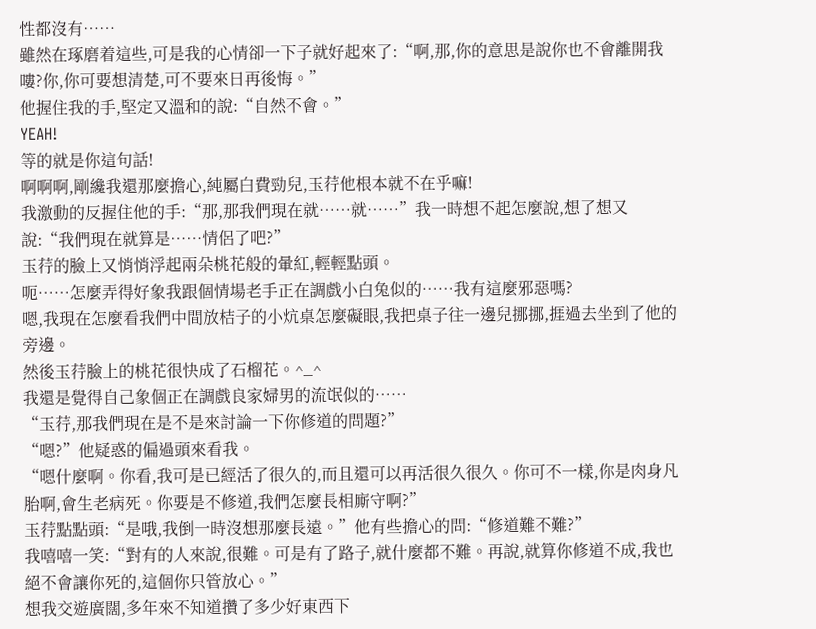性都沒有……
雖然在琢磨着這些,可是我的心情卻一下子就好起來了:“啊,那,你的意思是說你也不會離開我嘍?你,你可要想清楚,可不要來日再後悔。”
他握住我的手,堅定又溫和的說:“自然不會。”
YEAH!
等的就是你這句話!
啊啊啊,剛纔我還那麼擔心,純屬白費勁兒,玉荇他根本就不在乎嘛!
我激動的反握住他的手:“那,那我們現在就……就……”我一時想不起怎麼說,想了想又說:“我們現在就算是……情侶了吧?”
玉荇的臉上又悄悄浮起兩朵桃花般的暈紅,輕輕點頭。
呃……怎麼弄得好象我跟個情場老手正在調戲小白兔似的……我有這麼邪惡嗎?
嗯,我現在怎麼看我們中間放桔子的小炕桌怎麼礙眼,我把桌子往一邊兒挪挪,捱過去坐到了他的旁邊。
然後玉荇臉上的桃花很快成了石榴花。^_^
我還是覺得自己象個正在調戲良家婦男的流氓似的……
“玉荇,那我們現在是不是來討論一下你修道的問題?”
“嗯?”他疑惑的偏過頭來看我。
“嗯什麼啊。你看,我可是已經活了很久的,而且還可以再活很久很久。你可不一樣,你是肉身凡胎啊,會生老病死。你要是不修道,我們怎麼長相廝守啊?”
玉荇點點頭:“是哦,我倒一時沒想那麼長遠。”他有些擔心的問:“修道難不難?”
我嘻嘻一笑:“對有的人來說,很難。可是有了路子,就什麼都不難。再說,就算你修道不成,我也絕不會讓你死的,這個你只管放心。”
想我交遊廣闊,多年來不知道攢了多少好東西下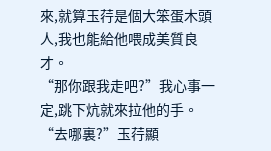來,就算玉荇是個大笨蛋木頭人,我也能給他喂成美質良才。
“那你跟我走吧?”我心事一定,跳下炕就來拉他的手。
“去哪裏?”玉荇顯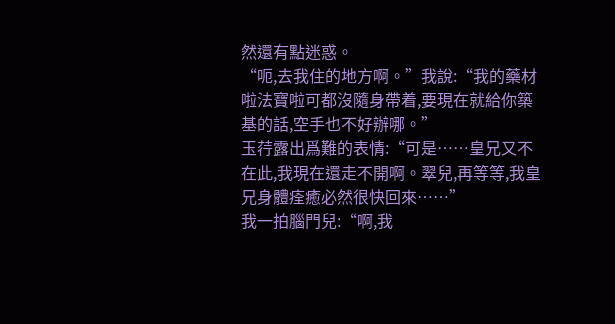然還有點迷惑。
“呃,去我住的地方啊。”我說:“我的藥材啦法寶啦可都沒隨身帶着,要現在就給你築基的話,空手也不好辦哪。”
玉荇露出爲難的表情:“可是……皇兄又不在此,我現在還走不開啊。翠兒,再等等,我皇兄身體痊癒必然很快回來……”
我一拍腦門兒:“啊,我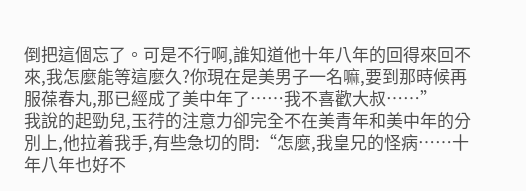倒把這個忘了。可是不行啊,誰知道他十年八年的回得來回不來,我怎麼能等這麼久?你現在是美男子一名嘛,要到那時候再服葆春丸,那已經成了美中年了……我不喜歡大叔……”
我說的起勁兒,玉荇的注意力卻完全不在美青年和美中年的分別上,他拉着我手,有些急切的問:“怎麼,我皇兄的怪病……十年八年也好不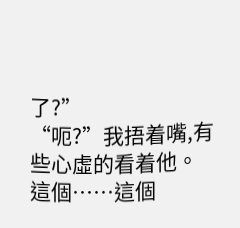了?”
“呃?”我捂着嘴,有些心虛的看着他。
這個……這個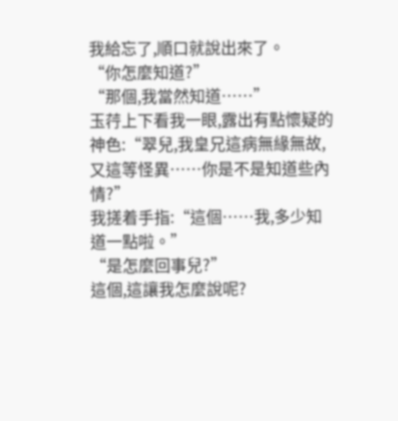我給忘了,順口就說出來了。
“你怎麼知道?”
“那個,我當然知道……”
玉荇上下看我一眼,露出有點懷疑的神色:“翠兒,我皇兄這病無緣無故,又這等怪異……你是不是知道些內情?”
我搓着手指:“這個……我,多少知道一點啦。”
“是怎麼回事兒?”
這個,這讓我怎麼說呢?